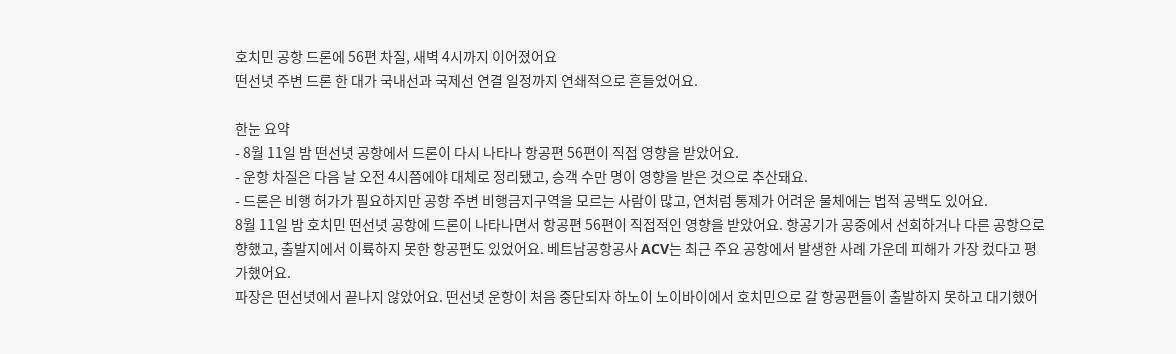호치민 공항 드론에 56편 차질, 새벽 4시까지 이어졌어요
떤선녓 주변 드론 한 대가 국내선과 국제선 연결 일정까지 연쇄적으로 흔들었어요.

한눈 요약
- 8월 11일 밤 떤선녓 공항에서 드론이 다시 나타나 항공편 56편이 직접 영향을 받았어요.
- 운항 차질은 다음 날 오전 4시쯤에야 대체로 정리됐고, 승객 수만 명이 영향을 받은 것으로 추산돼요.
- 드론은 비행 허가가 필요하지만 공항 주변 비행금지구역을 모르는 사람이 많고, 연처럼 통제가 어려운 물체에는 법적 공백도 있어요.
8월 11일 밤 호치민 떤선녓 공항에 드론이 나타나면서 항공편 56편이 직접적인 영향을 받았어요. 항공기가 공중에서 선회하거나 다른 공항으로 향했고, 출발지에서 이륙하지 못한 항공편도 있었어요. 베트남공항공사 ACV는 최근 주요 공항에서 발생한 사례 가운데 피해가 가장 컸다고 평가했어요.
파장은 떤선녓에서 끝나지 않았어요. 떤선녓 운항이 처음 중단되자 하노이 노이바이에서 호치민으로 갈 항공편들이 출발하지 못하고 대기했어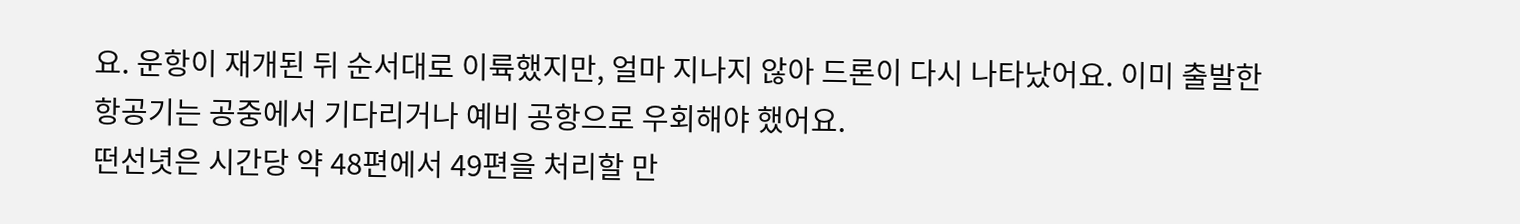요. 운항이 재개된 뒤 순서대로 이륙했지만, 얼마 지나지 않아 드론이 다시 나타났어요. 이미 출발한 항공기는 공중에서 기다리거나 예비 공항으로 우회해야 했어요.
떤선녓은 시간당 약 48편에서 49편을 처리할 만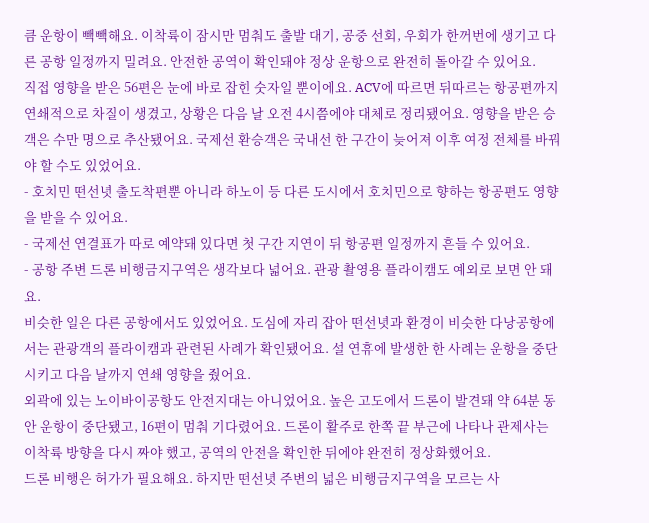큼 운항이 빽빽해요. 이착륙이 잠시만 멈춰도 출발 대기, 공중 선회, 우회가 한꺼번에 생기고 다른 공항 일정까지 밀려요. 안전한 공역이 확인돼야 정상 운항으로 완전히 돌아갈 수 있어요.
직접 영향을 받은 56편은 눈에 바로 잡힌 숫자일 뿐이에요. ACV에 따르면 뒤따르는 항공편까지 연쇄적으로 차질이 생겼고, 상황은 다음 날 오전 4시쯤에야 대체로 정리됐어요. 영향을 받은 승객은 수만 명으로 추산됐어요. 국제선 환승객은 국내선 한 구간이 늦어져 이후 여정 전체를 바꿔야 할 수도 있었어요.
- 호치민 떤선녓 출도착편뿐 아니라 하노이 등 다른 도시에서 호치민으로 향하는 항공편도 영향을 받을 수 있어요.
- 국제선 연결표가 따로 예약돼 있다면 첫 구간 지연이 뒤 항공편 일정까지 흔들 수 있어요.
- 공항 주변 드론 비행금지구역은 생각보다 넓어요. 관광 촬영용 플라이캠도 예외로 보면 안 돼요.
비슷한 일은 다른 공항에서도 있었어요. 도심에 자리 잡아 떤선녓과 환경이 비슷한 다낭공항에서는 관광객의 플라이캠과 관련된 사례가 확인됐어요. 설 연휴에 발생한 한 사례는 운항을 중단시키고 다음 날까지 연쇄 영향을 줬어요.
외곽에 있는 노이바이공항도 안전지대는 아니었어요. 높은 고도에서 드론이 발견돼 약 64분 동안 운항이 중단됐고, 16편이 멈춰 기다렸어요. 드론이 활주로 한쪽 끝 부근에 나타나 관제사는 이착륙 방향을 다시 짜야 했고, 공역의 안전을 확인한 뒤에야 완전히 정상화했어요.
드론 비행은 허가가 필요해요. 하지만 떤선녓 주변의 넓은 비행금지구역을 모르는 사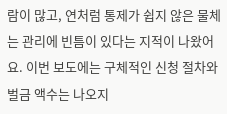람이 많고, 연처럼 통제가 쉽지 않은 물체는 관리에 빈틈이 있다는 지적이 나왔어요. 이번 보도에는 구체적인 신청 절차와 벌금 액수는 나오지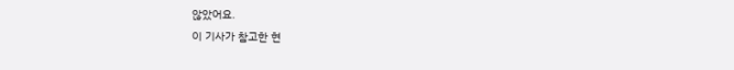않았어요.
이 기사가 참고한 현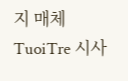지 매체
TuoiTre 시사